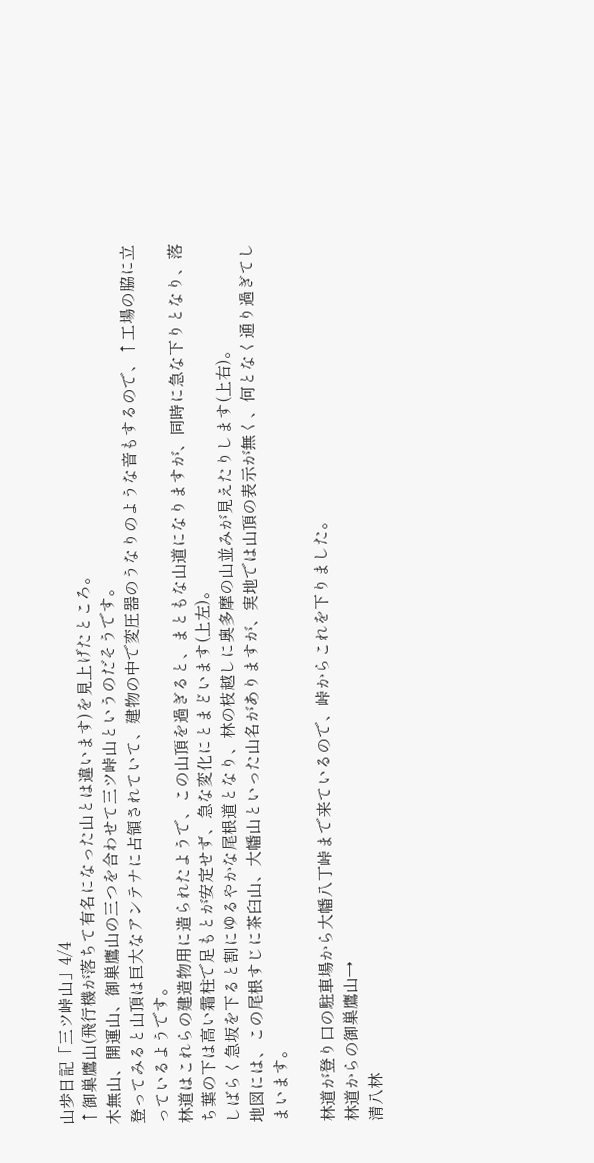山歩日記「三ツ峠山」4/4
↑御巣鷹山(飛行機が落ちて有名になった山とは違います)を見上げたところ。
木無山、開運山、御巣鷹山の三つを合わせて三ツ峠山というのだそうです。
登ってみると山頂は巨大なアンテナに占領されていて、建物の中で変圧器のうなりのような音もするので、↑工場の脇に立っているようです。
林道はこれらの建造物用に造られたようで、この山頂を過ぎると、まともな山道になりますが、同時に急な下りとなり、落ち葉の下は高い霜柱で足もとが安定せず、急な変化にとまどいます(上左)。
しばらく急坂を下ると割にゆるやかな尾根道となり、林の枝越しに奥多摩の山並みが見えたりします(上右)。
地図には、この尾根すじに茶臼山、大幡山といった山名がありますが、実地では山頂の表示が無く、何となく通り過ぎてしまいます。

林道が登り口の駐車場から大幡八丁峠まで来ているので、峠からこれを下りました。
林道からの御巣鷹山→
清八林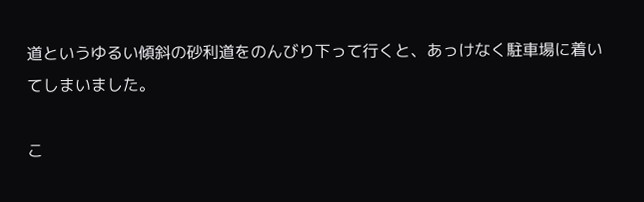道というゆるい傾斜の砂利道をのんびり下って行くと、あっけなく駐車場に着いてしまいました。

こ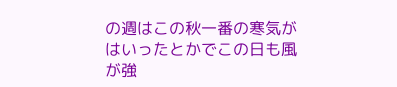の週はこの秋一番の寒気がはいったとかでこの日も風が強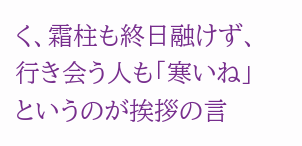く、霜柱も終日融けず、行き会う人も「寒いね」というのが挨拶の言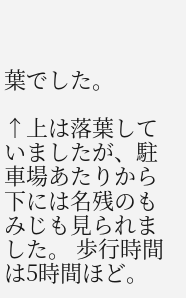葉でした。

↑上は落葉していましたが、駐車場あたりから下には名残のもみじも見られました。 歩行時間は5時間ほど。